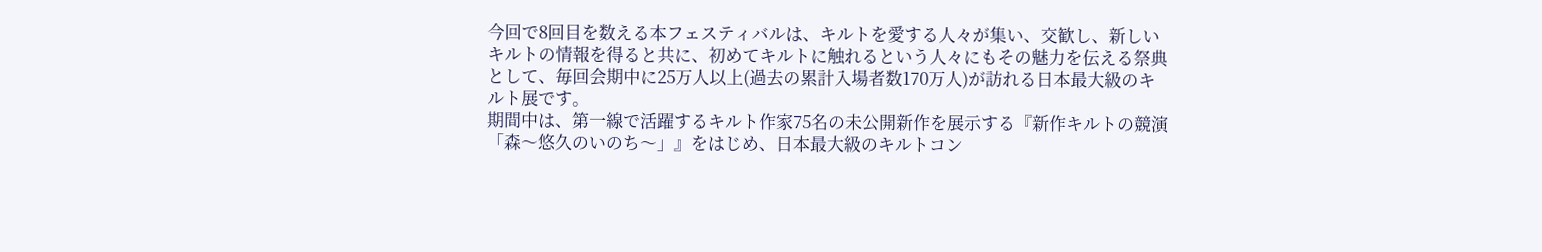今回で8回目を数える本フェスティバルは、キルトを愛する人々が集い、交歓し、新しいキルトの情報を得ると共に、初めてキルトに触れるという人々にもその魅力を伝える祭典として、毎回会期中に25万人以上(過去の累計入場者数170万人)が訪れる日本最大級のキルト展です。
期間中は、第一線で活躍するキルト作家75名の未公開新作を展示する『新作キルトの競演「森〜悠久のいのち〜」』をはじめ、日本最大級のキルトコン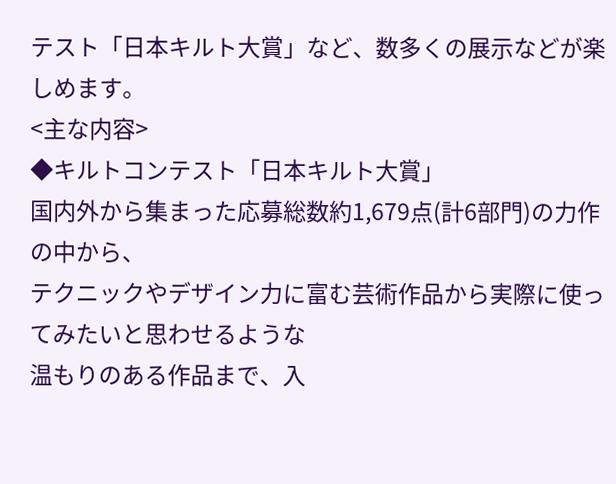テスト「日本キルト大賞」など、数多くの展示などが楽しめます。
<主な内容>
◆キルトコンテスト「日本キルト大賞」
国内外から集まった応募総数約1,679点(計6部門)の力作の中から、
テクニックやデザイン力に富む芸術作品から実際に使ってみたいと思わせるような
温もりのある作品まで、入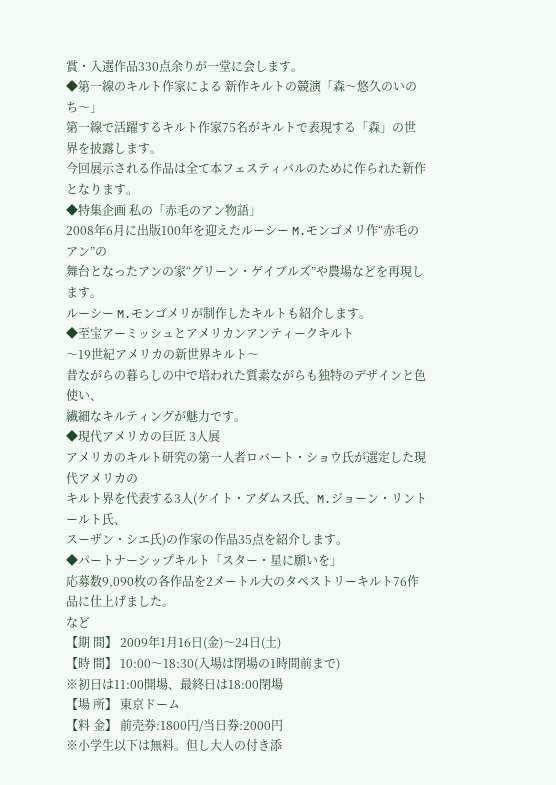賞・入選作品330点余りが一堂に会します。
◆第一線のキルト作家による 新作キルトの競演「森〜悠久のいのち〜」
第一線で活躍するキルト作家75名がキルトで表現する「森」の世界を披露します。
今回展示される作品は全て本フェスティバルのために作られた新作となります。
◆特集企画 私の「赤毛のアン物語」
2008年6月に出版100年を迎えたルーシー M.モンゴメリ作“赤毛のアン”の
舞台となったアンの家“グリーン・ゲイブルズ”や農場などを再現します。
ルーシー M.モンゴメリが制作したキルトも紹介します。
◆至宝アーミッシュとアメリカンアンティークキルト
〜19世紀アメリカの新世界キルト〜
昔ながらの暮らしの中で培われた質素ながらも独特のデザインと色使い、
繊細なキルティングが魅力です。
◆現代アメリカの巨匠 3人展
アメリカのキルト研究の第一人者ロバート・ショウ氏が選定した現代アメリカの
キルト界を代表する3人(ケイト・アダムス氏、M.ジョーン・リントールト氏、
スーザン・シエ氏)の作家の作品35点を紹介します。
◆パートナーシップキルト「スター・星に願いを」
応募数9,090枚の各作品を2メートル大のタペストリーキルト76作品に仕上げました。
など
【期 間】 2009年1月16日(金)〜24日(土)
【時 間】 10:00〜18:30(入場は閉場の1時間前まで)
※初日は11:00開場、最終日は18:00閉場
【場 所】 東京ドーム
【料 金】 前売券:1800円/当日券:2000円
※小学生以下は無料。但し大人の付き添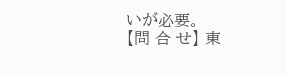いが必要。
【問 合 せ】 東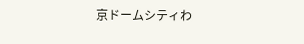京ドームシティわ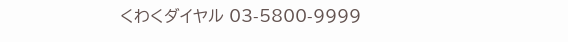くわくダイヤル 03-5800-9999